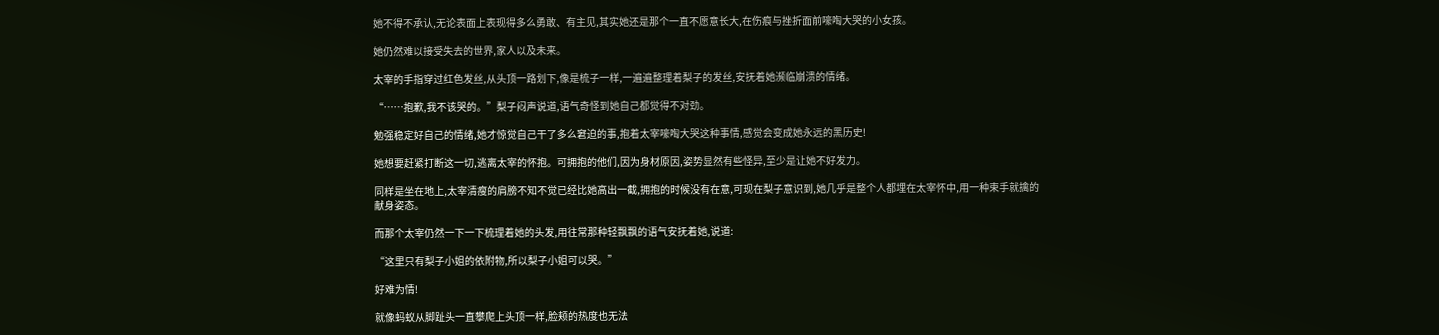她不得不承认,无论表面上表现得多么勇敢、有主见,其实她还是那个一直不愿意长大,在伤痕与挫折面前嚎啕大哭的小女孩。

她仍然难以接受失去的世界,家人以及未来。

太宰的手指穿过红色发丝,从头顶一路划下,像是梳子一样,一遍遍整理着梨子的发丝,安抚着她濒临崩溃的情绪。

“……抱歉,我不该哭的。”梨子闷声说道,语气奇怪到她自己都觉得不对劲。

勉强稳定好自己的情绪,她才惊觉自己干了多么窘迫的事,抱着太宰嚎啕大哭这种事情,感觉会变成她永远的黑历史!

她想要赶紧打断这一切,逃离太宰的怀抱。可拥抱的他们,因为身材原因,姿势显然有些怪异,至少是让她不好发力。

同样是坐在地上,太宰清瘦的肩膀不知不觉已经比她高出一截,拥抱的时候没有在意,可现在梨子意识到,她几乎是整个人都埋在太宰怀中,用一种束手就擒的献身姿态。

而那个太宰仍然一下一下梳理着她的头发,用往常那种轻飘飘的语气安抚着她,说道:

“这里只有梨子小姐的依附物,所以梨子小姐可以哭。”

好难为情!

就像蚂蚁从脚趾头一直攀爬上头顶一样,脸颊的热度也无法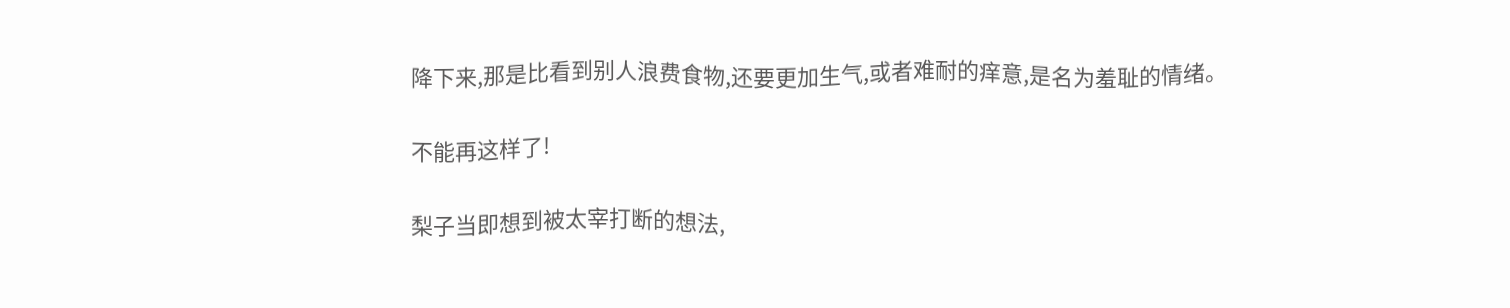降下来,那是比看到别人浪费食物,还要更加生气,或者难耐的痒意,是名为羞耻的情绪。

不能再这样了!

梨子当即想到被太宰打断的想法,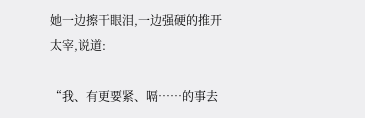她一边擦干眼泪,一边强硬的推开太宰,说道:

“我、有更要紧、嗝……的事去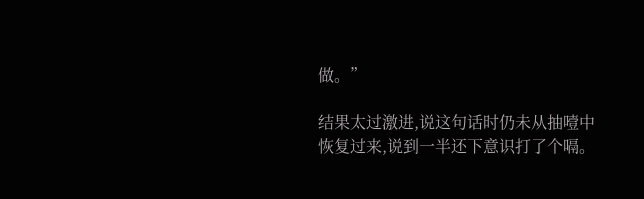做。”

结果太过激进,说这句话时仍未从抽噎中恢复过来,说到一半还下意识打了个嗝。